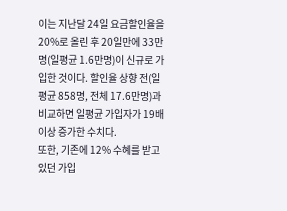이는 지난달 24일 요금할인율을 20%로 올린 후 20일만에 33만명(일평균 1.6만명)이 신규로 가입한 것이다. 할인율 상향 전(일평균 858명, 전체 17.6만명)과 비교하면 일평균 가입자가 19배 이상 증가한 수치다.
또한, 기존에 12% 수혜를 받고 있던 가입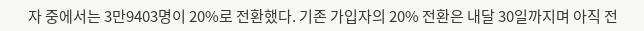자 중에서는 3만9403명이 20%로 전환했다. 기존 가입자의 20% 전환은 내달 30일까지며 아직 전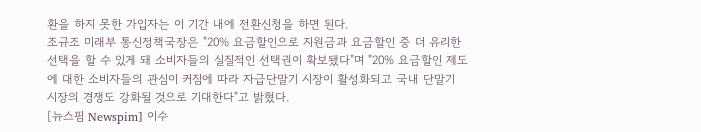환을 하지 못한 가입자는 이 기간 내에 전환신청을 하면 된다.
조규조 미래부 통신정책국장은 "20% 요금할인으로 지원금과 요금할인 중 더 유리한 선택을 할 수 있게 돼 소비자들의 실질적인 선택권이 확보됐다"며 "20% 요금할인 제도에 대한 소비자들의 관심이 커짐에 따라 자급단말기 시장이 활성화되고 국내 단말기 시장의 경쟁도 강화될 것으로 기대한다"고 밝혔다.
[뉴스핌 Newspim] 이수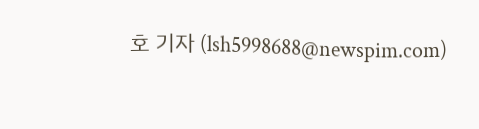호 기자 (lsh5998688@newspim.com)